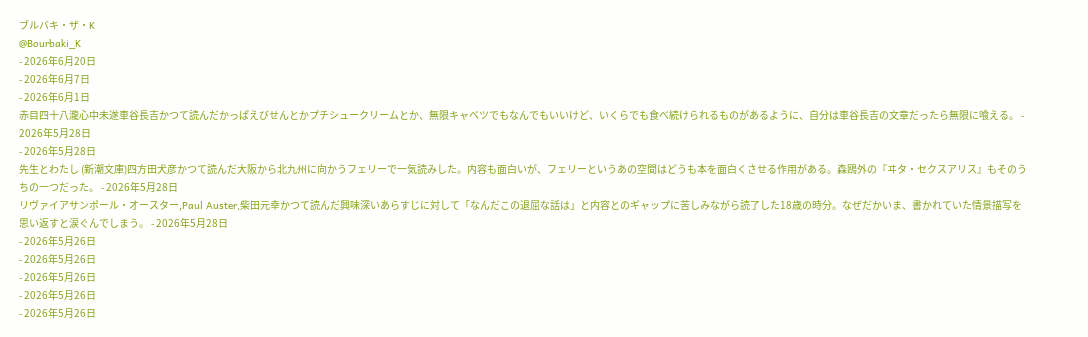ブルバキ・ザ・K
@Bourbaki_K
- 2026年6月20日
- 2026年6月7日
- 2026年6月1日
赤目四十八瀧心中未遂車谷長吉かつて読んだかっぱえびせんとかプチシュークリームとか、無限キャベツでもなんでもいいけど、いくらでも食べ続けられるものがあるように、自分は車谷長吉の文章だったら無限に喰える。 - 2026年5月28日
- 2026年5月28日
先生とわたし (新潮文庫)四方田犬彦かつて読んだ大阪から北九州に向かうフェリーで一気読みした。内容も面白いが、フェリーというあの空間はどうも本を面白くさせる作用がある。森鴎外の『ヰタ・セクスアリス』もそのうちの一つだった。 - 2026年5月28日
リヴァイアサンポール・オースター,Paul Auster,柴田元幸かつて読んだ興味深いあらすじに対して「なんだこの退屈な話は」と内容とのギャップに苦しみながら読了した18歳の時分。なぜだかいま、書かれていた情景描写を思い返すと涙ぐんでしまう。 - 2026年5月28日
- 2026年5月26日
- 2026年5月26日
- 2026年5月26日
- 2026年5月26日
- 2026年5月26日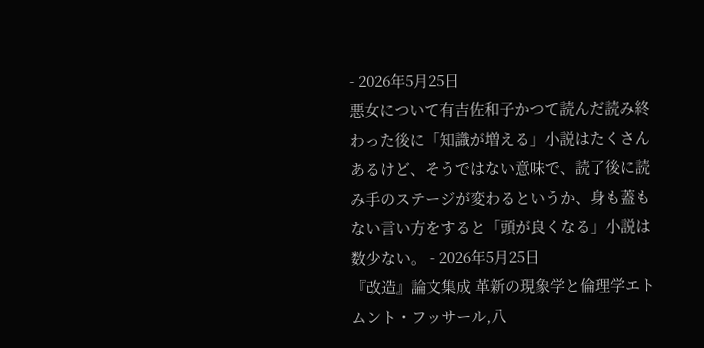- 2026年5月25日
悪女について有吉佐和子かつて読んだ読み終わった後に「知識が増える」小説はたくさんあるけど、そうではない意味で、読了後に読み手のステージが変わるというか、身も蓋もない言い方をすると「頭が良くなる」小説は数少ない。 - 2026年5月25日
『改造』論文集成 革新の現象学と倫理学エトムント・フッサール,八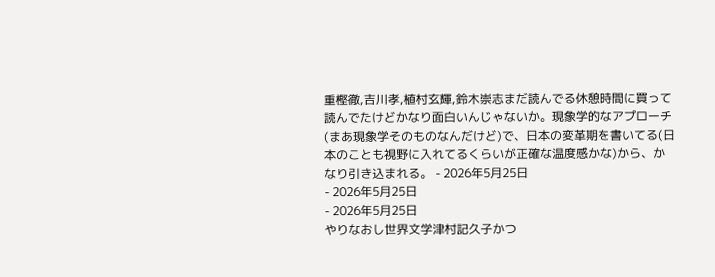重樫徹,吉川孝,植村玄輝,鈴木崇志まだ読んでる休憩時間に買って読んでたけどかなり面白いんじゃないか。現象学的なアプローチ(まあ現象学そのものなんだけど)で、日本の変革期を書いてる(日本のことも視野に入れてるくらいが正確な温度感かな)から、かなり引き込まれる。 - 2026年5月25日
- 2026年5月25日
- 2026年5月25日
やりなおし世界文学津村記久子かつ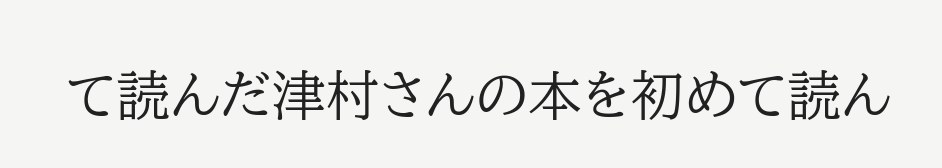て読んだ津村さんの本を初めて読ん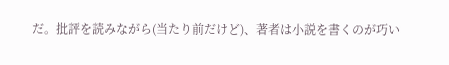だ。批評を読みながら(当たり前だけど)、著者は小説を書くのが巧い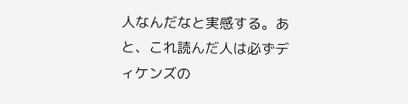人なんだなと実感する。あと、これ読んだ人は必ずディケンズの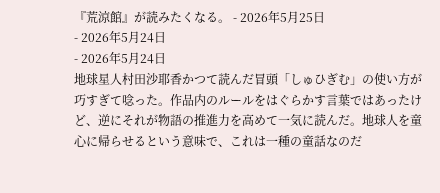『荒涼館』が読みたくなる。 - 2026年5月25日
- 2026年5月24日
- 2026年5月24日
地球星人村田沙耶香かつて読んだ冒頭「しゅひぎむ」の使い方が巧すぎて唸った。作品内のルールをはぐらかす言葉ではあったけど、逆にそれが物語の推進力を高めて一気に読んだ。地球人を童心に帰らせるという意味で、これは一種の童話なのだ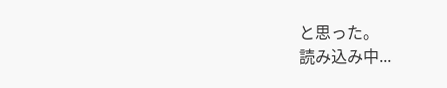と思った。
読み込み中...